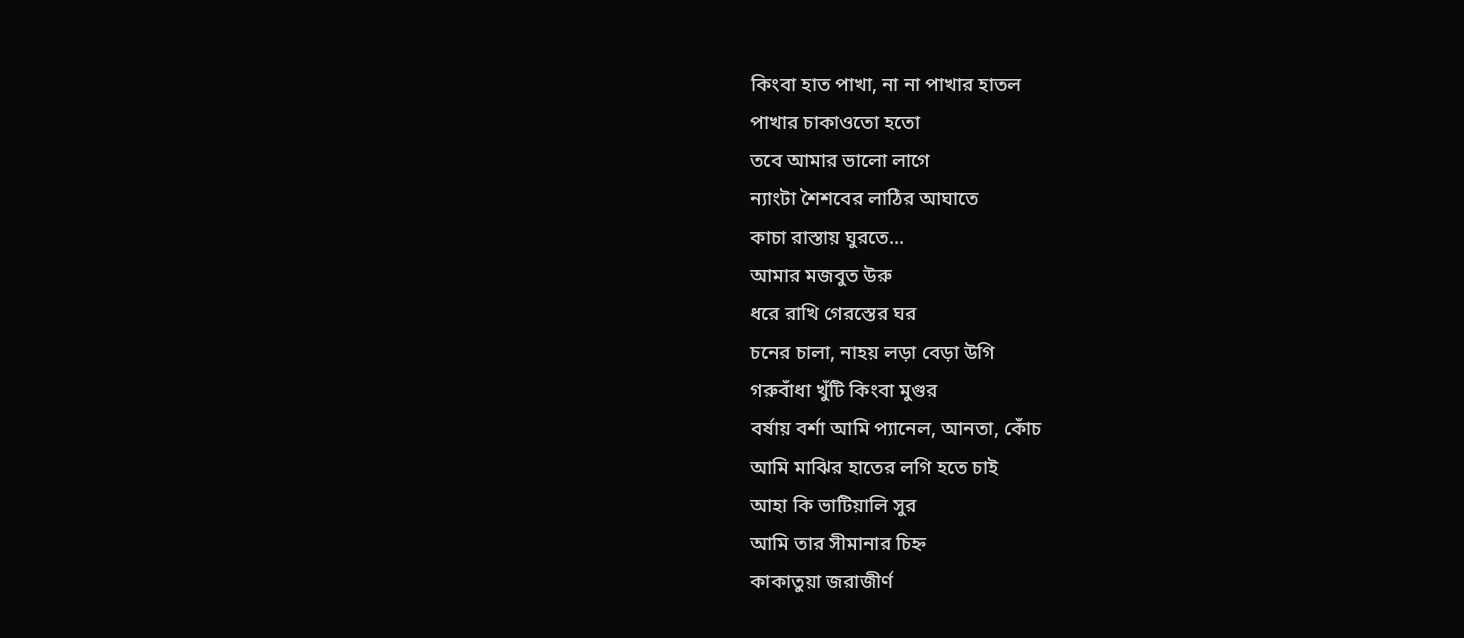কিংবা হাত পাখা, না না পাখার হাতল
পাখার চাকাওতো হতো
তবে আমার ভালো লাগে
ন্যাংটা শৈশবের লাঠির আঘাতে
কাচা রাস্তায় ঘুরতে...
আমার মজবুত উরু
ধরে রাখি গেরস্তের ঘর
চনের চালা, নাহয় লড়া বেড়া উগি
গরুবাঁধা খুঁটি কিংবা মুগুর
বর্ষায় বর্শা আমি প্যানেল, আনতা, কোঁচ
আমি মাঝির হাতের লগি হতে চাই
আহা কি ভাটিয়ালি সুর
আমি তার সীমানার চিহ্ন
কাকাতুয়া জরাজীর্ণ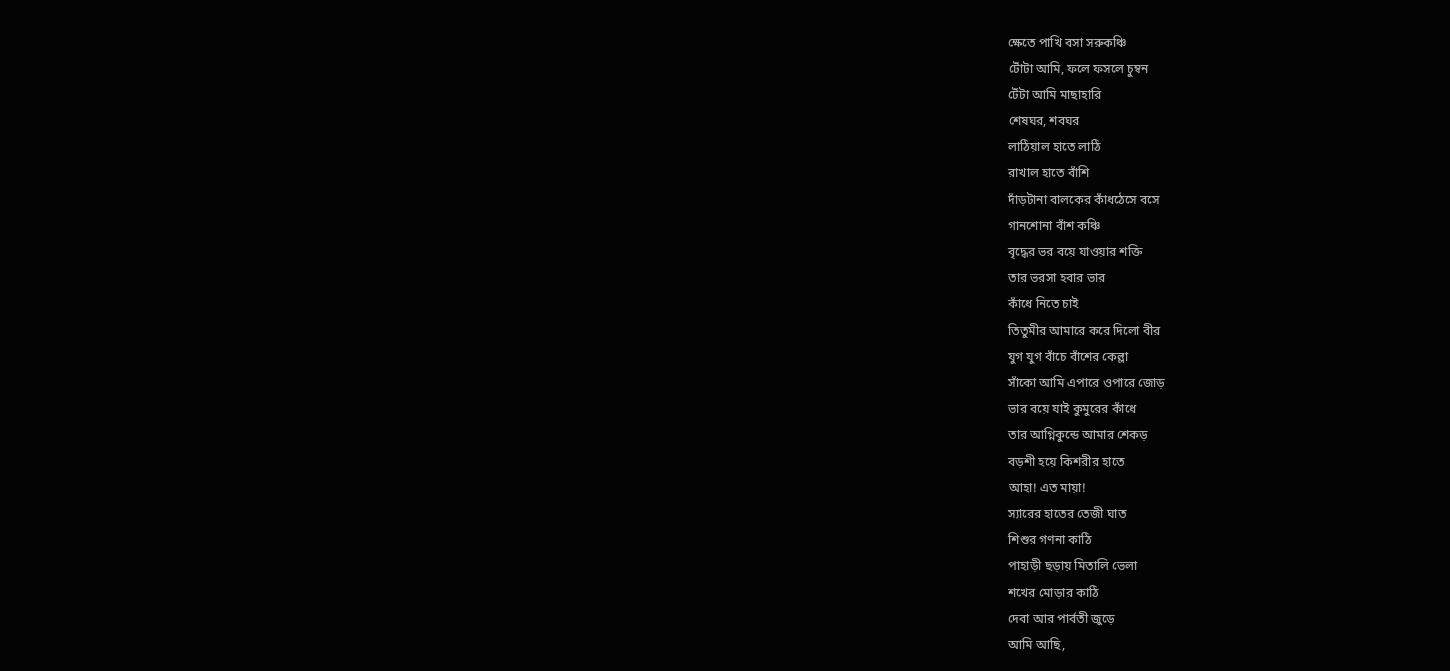ক্ষেতে পাখি বসা সরুকঞ্চি
টোঁটা আমি, ফলে ফসলে চুম্বন
টেঁটা আমি মাছাহারি
শেষঘর, শবঘর
লাঠিয়াল হাতে লাঠি
রাখাল হাতে বাঁশি
দাঁড়টানা বালকের কাঁধঠেসে বসে
গানশোনা বাঁশ কঞ্চি
বৃদ্ধের ভর বয়ে যাওয়ার শক্তি
তার ভরসা হবার ভার
কাঁধে নিতে চাই
তিতুমীর আমারে করে দিলো বীর
যুগ যুগ বাঁচে বাঁশের কেল্লা
সাঁকো আমি এপারে ওপারে জোড়
ভার বয়ে যাই কুমুরের কাঁধে
তার আগ্নিকুন্ডে আমার শেকড়
বড়শী হয়ে কিশরীর হাতে
আহা! এত মায়া!
স্যারের হাতের তেজী ঘাত
শিশুর গণনা কাঠি
পাহাড়ী ছড়ায় মিতালি ভেলা
শখের মোড়ার কাঠি
দেবা আর পার্বতী জুড়ে
আমি আছি,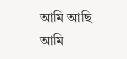আমি আছি
আমি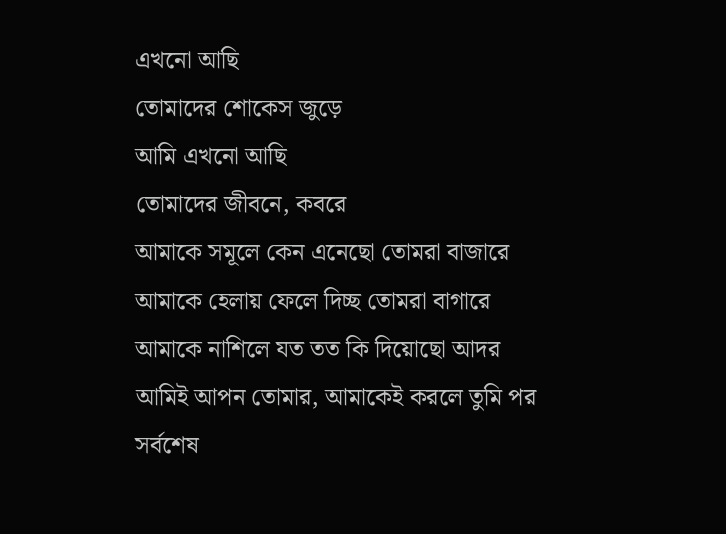এখনো আছি
তোমাদের শোকেস জুড়ে
আমি এখনো আছি
তোমাদের জীবনে, কবরে
আমাকে সমূলে কেন এনেছো তোমরা বাজারে
আমাকে হেলায় ফেলে দিচ্ছ তোমরা বাগারে
আমাকে নাশিলে যত তত কি দিয়োছো আদর
আমিই আপন তোমার, আমাকেই করলে তুমি পর
সর্বশেষ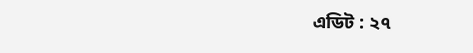এডিট : ২৭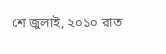শে জুলাই, ২০১০ রাত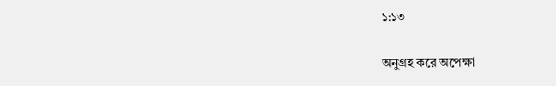১:১৩

অনুগ্রহ করে অপেক্ষা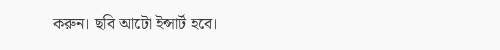করুন। ছবি আটো ইন্সার্ট হবে।